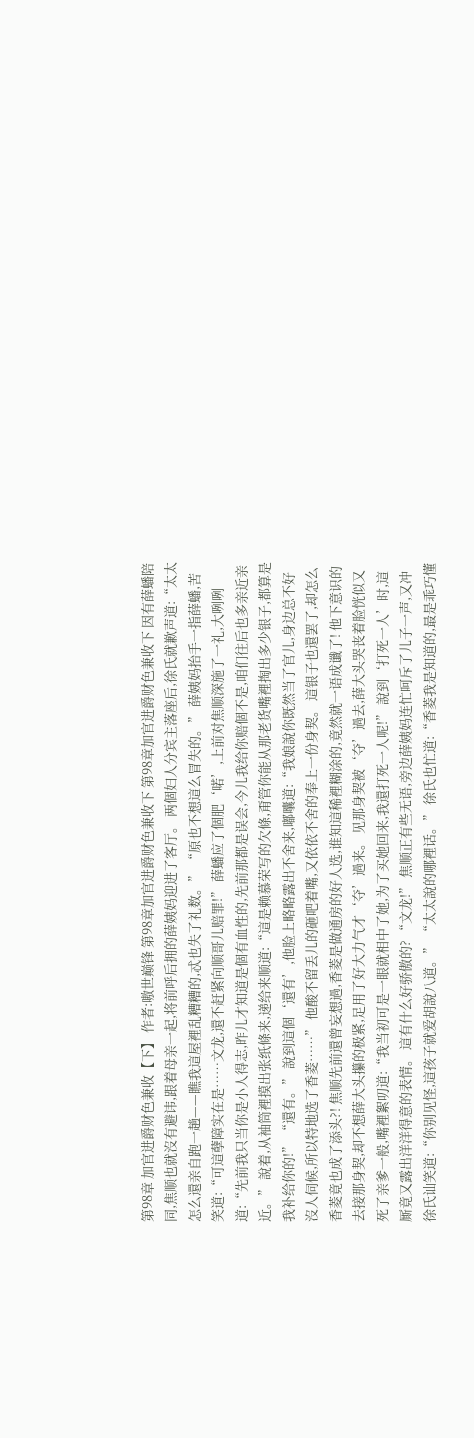第98章 加官进爵财色兼收【下】 作者:嗷世巅锋 第98章加官进爵财色兼收下 第98章加官进爵财色兼收下 因有薛蟠陪同,焦顺也就沒有避讳,跟着母亲一起,将前呼后拥的薛姨妈迎进了客厅。 两個妇人分宾主落座后,徐氏就歉声道:“太太怎么還亲自跑一趟——瞧我這屋裡乱糟糟的,忒也失了礼数。” “原也不想這么冒失的。” 薛姨妈抬手一指薛蟠,苦笑道:“可這孽障实在是……文龙,還不赶紧向顺哥儿赔罪!” 薛蟠应了個肥‘喏’,上前对焦顺深施了一礼,大咧咧道:“先前我只当你是小人得志,昨儿才知道是個有血性的,先前那都是误会,今儿我给你赔個不是,咱们往后也多亲近亲近。” 說着,从袖筒裡摸出张纸條来,递给来顺道:“這是赖慕荣写的欠條,甭管你能从那老货嘴裡掏出多少银子,都算是我补给你的!” “還有。” 說到這個‘還有’,他脸上略略露出不舍来,嘟囔道:“我娘說你既然当了官儿,身边总不好沒人伺候,所以特地选了香菱……” 他酸不留丢儿的砸吧着嘴,又依依不舍的奉上一份身契。 這银子也還罢了,却怎么香菱竟也成了添头?! 焦顺先前還曾妄想過,香菱是做通房的好人选,谁知這稀裡糊涂的,竟然就一语成谶了! 他下意识的去接那身契,却不想薛大头攥的极紧,足用了好大力气才‘夺’過来。 见那身契被‘夺’過去,薛大头哭丧着脸恍似又死了亲爹一般,嘴裡絮叨道:“我当初可是一眼就相中了她,为了买她回来,我還打死一人呢!” 說到‘打死一人’时,這厮竟又露出洋洋得意的表情。 這有什么好骄傲的? “文龙!” 焦顺正有些无语,旁边薛姨妈连忙呵斥了儿子一声,又冲徐氏讪笑道:“你别见怪,這孩子就爱胡說八道。” “太太說的哪裡话。” 徐氏也忙道:“香菱我是知道的,最是乖巧懂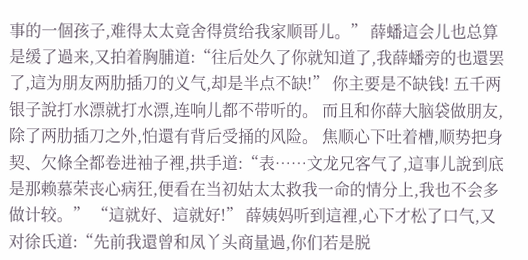事的一個孩子,难得太太竟舍得赏给我家顺哥儿。” 薛蟠這会儿也总算是缓了過来,又拍着胸脯道:“往后处久了你就知道了,我薛蟠旁的也還罢了,這为朋友两肋插刀的义气,却是半点不缺!” 你主要是不缺钱! 五千两银子說打水漂就打水漂,连响儿都不带听的。 而且和你薛大脑袋做朋友,除了两肋插刀之外,怕還有背后受捅的风险。 焦顺心下吐着槽,顺势把身契、欠條全都卷进袖子裡,拱手道:“表……文龙兄客气了,這事儿說到底是那赖慕荣丧心病狂,便看在当初姑太太救我一命的情分上,我也不会多做计较。” “這就好、這就好!” 薛姨妈听到這裡,心下才松了口气,又对徐氏道:“先前我還曾和凤丫头商量過,你们若是脱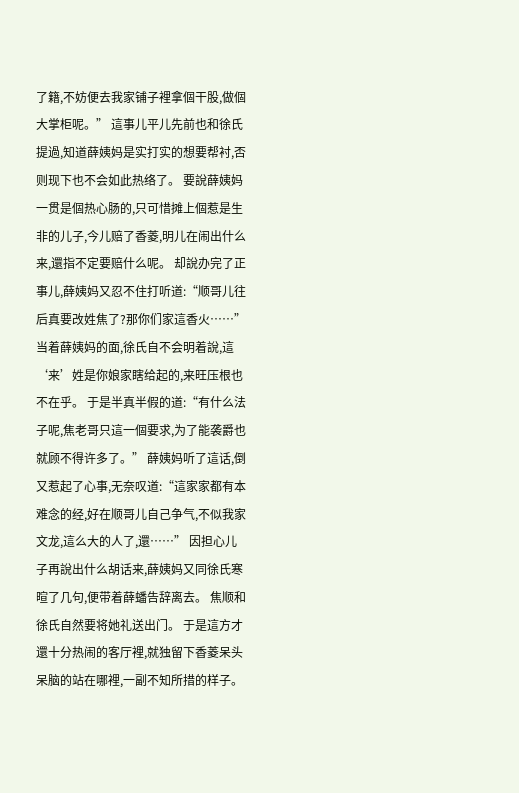了籍,不妨便去我家铺子裡拿個干股,做個大掌柜呢。” 這事儿平儿先前也和徐氏提過,知道薛姨妈是实打实的想要帮衬,否则现下也不会如此热络了。 要說薛姨妈一贯是個热心肠的,只可惜摊上個惹是生非的儿子,今儿赔了香菱,明儿在闹出什么来,還指不定要赔什么呢。 却說办完了正事儿,薛姨妈又忍不住打听道:“顺哥儿往后真要改姓焦了?那你们家這香火……” 当着薛姨妈的面,徐氏自不会明着說,這‘来’姓是你娘家瞎给起的,来旺压根也不在乎。 于是半真半假的道:“有什么法子呢,焦老哥只這一個要求,为了能袭爵也就顾不得许多了。” 薛姨妈听了這话,倒又惹起了心事,无奈叹道:“這家家都有本难念的经,好在顺哥儿自己争气,不似我家文龙,這么大的人了,還……” 因担心儿子再說出什么胡话来,薛姨妈又同徐氏寒暄了几句,便带着薛蟠告辞离去。 焦顺和徐氏自然要将她礼送出门。 于是這方才還十分热闹的客厅裡,就独留下香菱呆头呆脑的站在哪裡,一副不知所措的样子。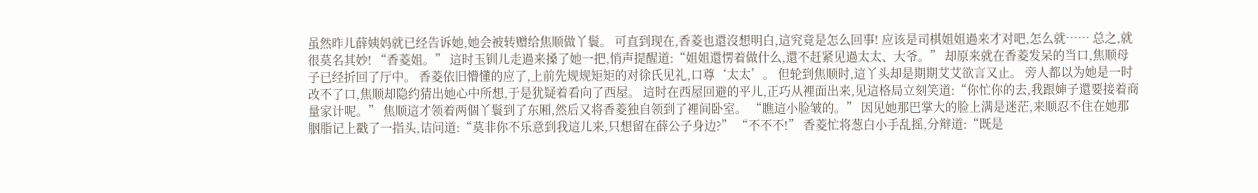虽然昨儿薛姨妈就已经告诉她,她会被转赠给焦顺做丫鬟。 可直到现在,香菱也還沒想明白,這究竟是怎么回事! 应该是司棋姐姐過来才对吧,怎么就…… 总之,就很莫名其妙! “香菱姐。” 這时玉钏儿走過来搡了她一把,悄声提醒道:“姐姐還愣着做什么,還不赶紧见過太太、大爷。” 却原来就在香菱发呆的当口,焦顺母子已经折回了厅中。 香菱依旧懵懂的应了,上前先规规矩矩的对徐氏见礼,口尊‘太太’。 但轮到焦顺时,這丫头却是期期艾艾欲言又止。 旁人都以为她是一时改不了口,焦顺却隐约猜出她心中所想,于是犹疑着看向了西屋。 這时在西屋回避的平儿,正巧从裡面出来,见這格局立刻笑道:“你忙你的去,我跟婶子還要接着商量家计呢。” 焦顺這才领着两個丫鬟到了东厢,然后又将香菱独自领到了裡间卧室。 “瞧這小脸皱的。” 因见她那巴掌大的脸上满是迷茫,来顺忍不住在她那胭脂记上戳了一指头,诘问道:“莫非你不乐意到我這儿来,只想留在薛公子身边?” “不不不!” 香菱忙将葱白小手乱摇,分辩道:“既是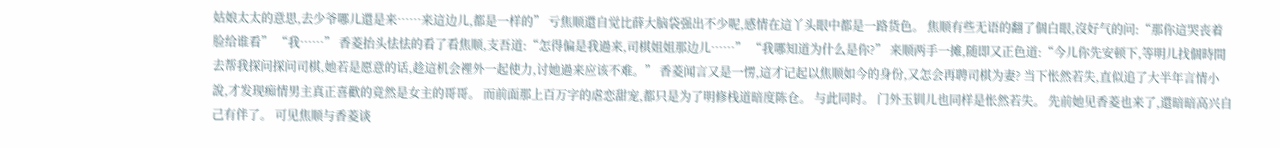姑娘太太的意思,去少爷哪儿還是来……来這边儿,都是一样的” 亏焦顺還自觉比薛大脑袋强出不少呢,感情在這丫头眼中都是一路货色。 焦顺有些无语的翻了個白眼,沒好气的问:“那你這哭丧着脸给谁看” “我……” 香菱抬头怯怯的看了看焦顺,支吾道:“怎得偏是我過来,司棋姐姐那边儿……” “我哪知道为什么是你?” 来顺两手一摊,随即又正色道:“今儿你先安顿下,等明儿找個時間去帮我探问探问司棋,她若是愿意的话,趁這机会裡外一起使力,讨她過来应该不难。” 香菱闻言又是一愣,這才记起以焦顺如今的身份,又怎会再聘司棋为妻? 当下怅然若失,直似追了大半年言情小說,才发现痴情男主真正喜歡的竟然是女主的哥哥。 而前面那上百万字的虐恋甜宠,都只是为了明修栈道暗度陈仓。 与此同时。 门外玉钏儿也同样是怅然若失。 先前她见香菱也来了,還暗暗高兴自己有伴了。 可见焦顺与香菱谈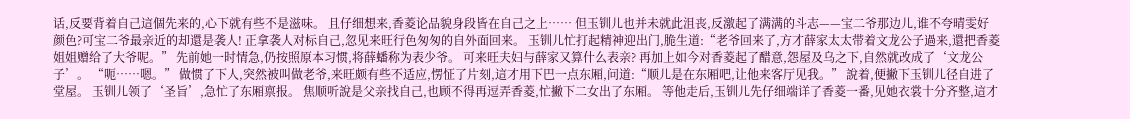话,反要背着自己這個先来的,心下就有些不是滋味。 且仔细想来,香菱论品貌身段皆在自己之上…… 但玉钏儿也并未就此沮丧,反激起了满满的斗志——宝二爷那边儿,谁不夸晴雯好颜色?可宝二爷最亲近的却還是袭人! 正拿袭人对标自己,忽见来旺行色匆匆的自外面回来。 玉钏儿忙打起精神迎出门,脆生道:“老爷回来了,方才薛家太太带着文龙公子過来,還把香菱姐姐赠给了大爷呢。” 先前她一时情急,仍按照原本习惯,将薛蟠称为表少爷。 可来旺夫妇与薛家又算什么表亲? 再加上如今对香菱起了醋意,怨屋及乌之下,自然就改成了‘文龙公子’。 “呃……嗯。” 做惯了下人,突然被叫做老爷,来旺颇有些不适应,愣怔了片刻,這才用下巴一点东厢,问道:“顺儿是在东厢吧,让他来客厅见我。” 說着,便撇下玉钏儿径自进了堂屋。 玉钏儿领了‘圣旨’,急忙了东厢禀报。 焦顺听說是父亲找自己,也顾不得再逗弄香菱,忙撇下二女出了东厢。 等他走后,玉钏儿先仔细端详了香菱一番,见她衣裳十分齐整,這才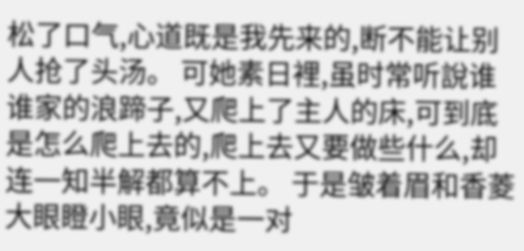松了口气,心道既是我先来的,断不能让别人抢了头汤。 可她素日裡,虽时常听說谁谁家的浪蹄子,又爬上了主人的床,可到底是怎么爬上去的,爬上去又要做些什么,却连一知半解都算不上。 于是皱着眉和香菱大眼瞪小眼,竟似是一对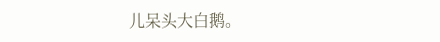儿呆头大白鹅。